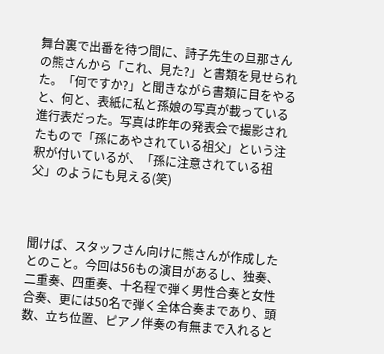舞台裏で出番を待つ間に、詩子先生の旦那さんの熊さんから「これ、見た?」と書類を見せられた。「何ですか?」と聞きながら書類に目をやると、何と、表紙に私と孫娘の写真が載っている進行表だった。写真は昨年の発表会で撮影されたもので「孫にあやされている祖父」という注釈が付いているが、「孫に注意されている祖父」のようにも見える(笑)



聞けば、スタッフさん向けに熊さんが作成したとのこと。今回は56もの演目があるし、独奏、二重奏、四重奏、十名程で弾く男性合奏と女性合奏、更には50名で弾く全体合奏まであり、頭数、立ち位置、ピアノ伴奏の有無まで入れると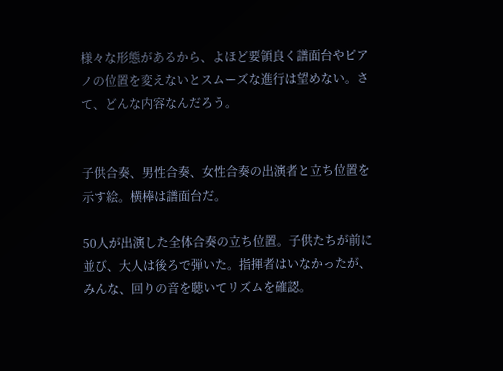様々な形態があるから、よほど要領良く譜面台やピアノの位置を変えないとスムーズな進行は望めない。さて、どんな内容なんだろう。


子供合奏、男性合奏、女性合奏の出演者と立ち位置を示す絵。横棒は譜面台だ。

50人が出演した全体合奏の立ち位置。子供たちが前に並び、大人は後ろで弾いた。指揮者はいなかったが、みんな、回りの音を聴いてリズムを確認。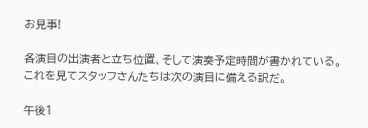お見事!

各演目の出演者と立ち位置、そして演奏予定時間が書かれている。これを見てスタッフさんたちは次の演目に備える訳だ。

午後1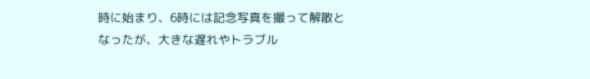時に始まり、6時には記念写真を撮って解散となったが、大きな遅れやトラブル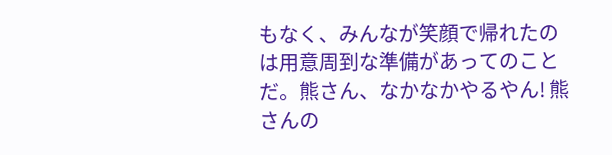もなく、みんなが笑顔で帰れたのは用意周到な準備があってのことだ。熊さん、なかなかやるやん! 熊さんの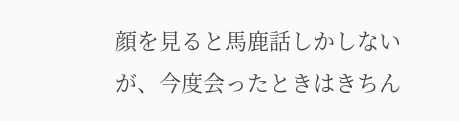顔を見ると馬鹿話しかしないが、今度会ったときはきちん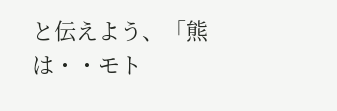と伝えよう、「熊は・・モト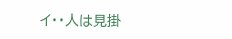イ・・人は見掛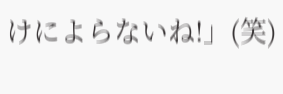けによらないね!」(笑)